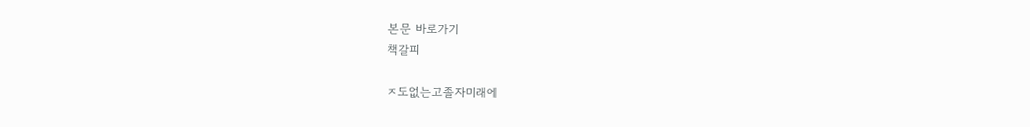본문 바로가기
책갈피

ㅈ도없는고졸자미래에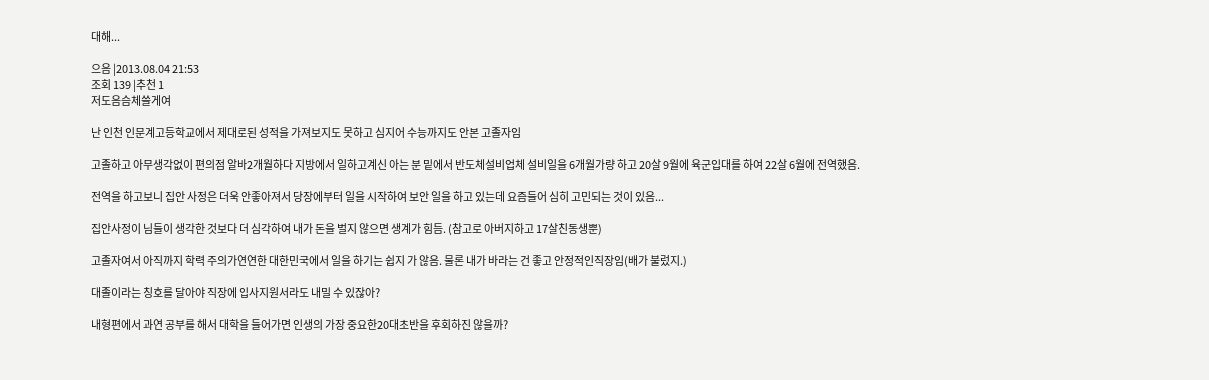대해...

으음 |2013.08.04 21:53
조회 139 |추천 1
저도음슴체쓸게여

난 인천 인문계고등학교에서 제대로된 성적을 가져보지도 못하고 심지어 수능까지도 안본 고졸자임

고졸하고 아무생각없이 편의점 알바2개월하다 지방에서 일하고계신 아는 분 밑에서 반도체설비업체 설비일을 6개월가량 하고 20살 9월에 육군입대를 하여 22살 6월에 전역했음.

전역을 하고보니 집안 사정은 더욱 안좋아져서 당장에부터 일을 시작하여 보안 일을 하고 있는데 요즘들어 심히 고민되는 것이 있음...

집안사정이 님들이 생각한 것보다 더 심각하여 내가 돈을 벌지 않으면 생계가 힘듬. (참고로 아버지하고 17살친동생뿐)

고졸자여서 아직까지 학력 주의가연연한 대한민국에서 일을 하기는 쉽지 가 않음. 물론 내가 바라는 건 좋고 안정적인직장임(배가 불렀지.)

대졸이라는 칭호를 달아야 직장에 입사지원서라도 내밀 수 있잖아?

내형편에서 과연 공부를 해서 대학을 들어가면 인생의 가장 중요한20대초반을 후회하진 않을까?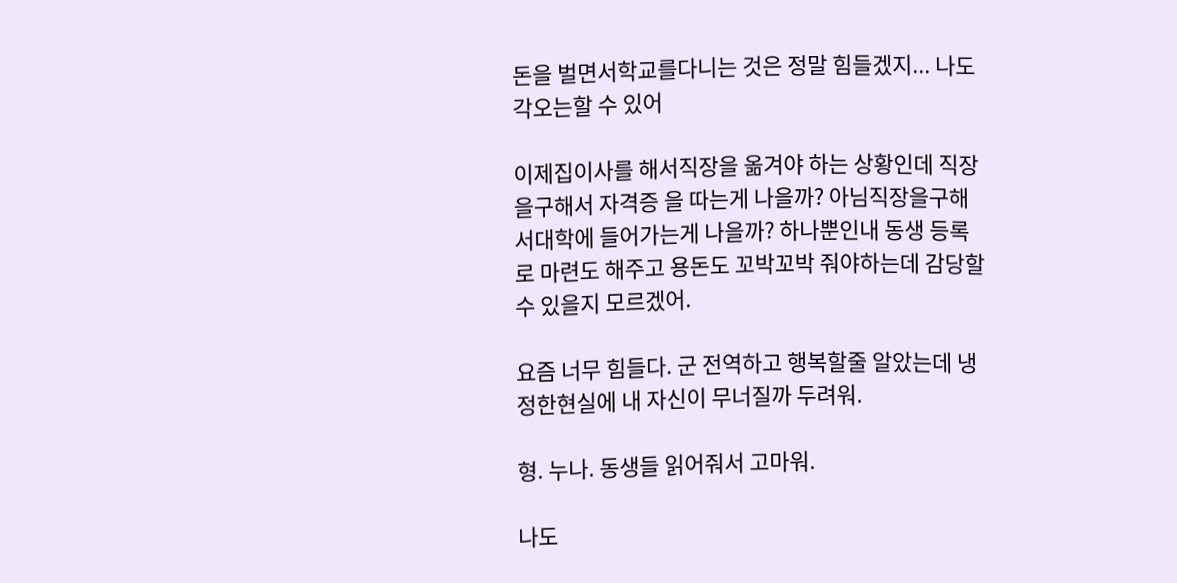돈을 벌면서학교를다니는 것은 정말 힘들겠지... 나도 각오는할 수 있어

이제집이사를 해서직장을 옮겨야 하는 상황인데 직장을구해서 자격증 을 따는게 나을까? 아님직장을구해서대학에 들어가는게 나을까? 하나뿐인내 동생 등록로 마련도 해주고 용돈도 꼬박꼬박 줘야하는데 감당할 수 있을지 모르겠어.

요즘 너무 힘들다. 군 전역하고 행복할줄 알았는데 냉정한현실에 내 자신이 무너질까 두려워.

형. 누나. 동생들 읽어줘서 고마워.

나도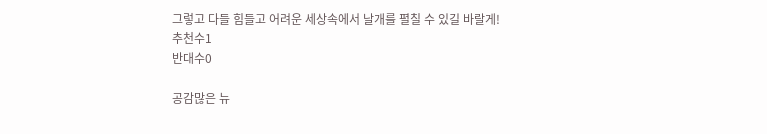그렇고 다들 힘들고 어려운 세상속에서 날개를 펼칠 수 있길 바랄게!
추천수1
반대수0

공감많은 뉴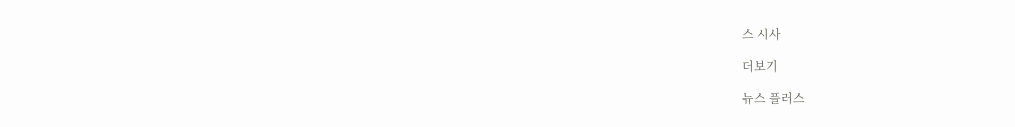스 시사

더보기

뉴스 플러스